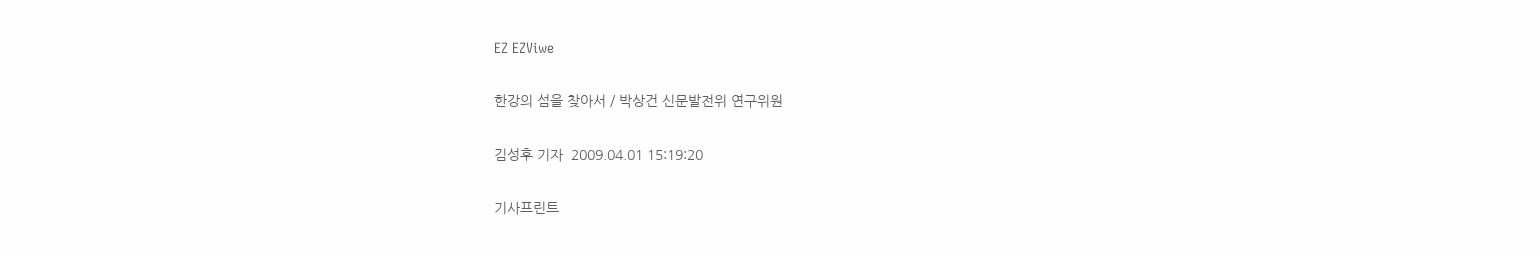EZ EZViwe

한강의 섬을 찾아서 / 박상건 신문발전위 연구위원

김성후 기자  2009.04.01 15:19:20

기사프린트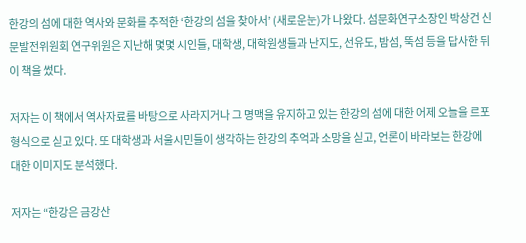한강의 섬에 대한 역사와 문화를 추적한 ‘한강의 섬을 찾아서’ (새로운눈)가 나왔다. 섬문화연구소장인 박상건 신문발전위원회 연구위원은 지난해 몇몇 시인들, 대학생, 대학원생들과 난지도, 선유도, 밤섬, 뚝섬 등을 답사한 뒤 이 책을 썼다.

저자는 이 책에서 역사자료를 바탕으로 사라지거나 그 명맥을 유지하고 있는 한강의 섬에 대한 어제 오늘을 르포 형식으로 싣고 있다. 또 대학생과 서울시민들이 생각하는 한강의 추억과 소망을 싣고, 언론이 바라보는 한강에 대한 이미지도 분석했다.

저자는 “한강은 금강산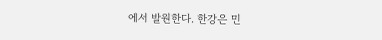에서 발원한다. 한강은 민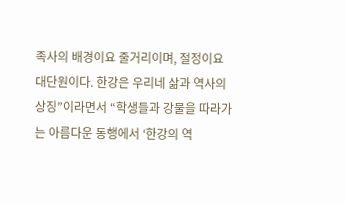족사의 배경이요 줄거리이며, 절정이요 대단원이다. 한강은 우리네 삶과 역사의 상징”이라면서 “학생들과 강물을 따라가는 아름다운 동행에서 ‘한강의 역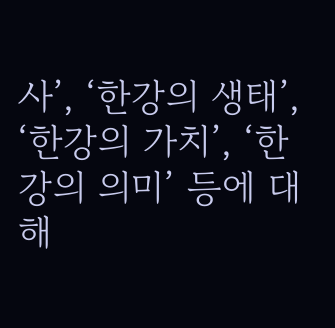사’, ‘한강의 생태’, ‘한강의 가치’, ‘한강의 의미’ 등에 대해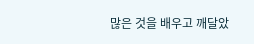많은 것을 배우고 깨달았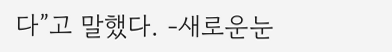다”고 말했다. -새로운눈